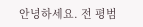안녕하세요. 전 평범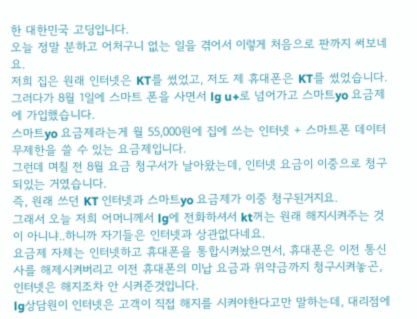한 대한민국 고딩입니다.
오늘 정말 분하고 어처구니 없는 일을 겪어서 이렇게 처음으로 판까지 써보네요.
저희 집은 원래 인터넷은 KT를 썼었고, 저도 제 휴대폰은 KT를 썼었습니다.
그러다가 8월 1일에 스마트 폰을 사면서 lg u+로 넘어가고 스마트yo 요금제에 가입했습니다.
스마트yo 요금제라는게 월 55,000원에 집에 쓰는 인터넷 + 스마트폰 데이터무제한을 쓸 수 있는 요금제입니다.
그런데 며칠 전 8월 요금 청구서가 날아왔는데, 인터넷 요금이 이중으로 청구되있는 거였습니다.
즉, 원래 쓰던 KT 인터넷과 스마트yo 요금제가 이중 청구된거지요.
그래서 오늘 저희 어머니께서 lg에 전화하셔서 kt꺼는 원래 해지시켜주는 것이 아니냐..하니까 자기들은 인터넷과 상관없다네요.
요금제 자체는 인터넷하고 휴대폰을 통합시켜놨으면서, 휴대폰은 이전 통신사를 해제시켜버리고 이전 휴대폰의 미납 요금과 위약금까지 청구시켜놓곤, 인터넷은 해지조차 안 시켜준것입니다.
lg상담원이 인터넷은 고객이 직접 해지를 시켜야한다고만 말하는데, 대리점에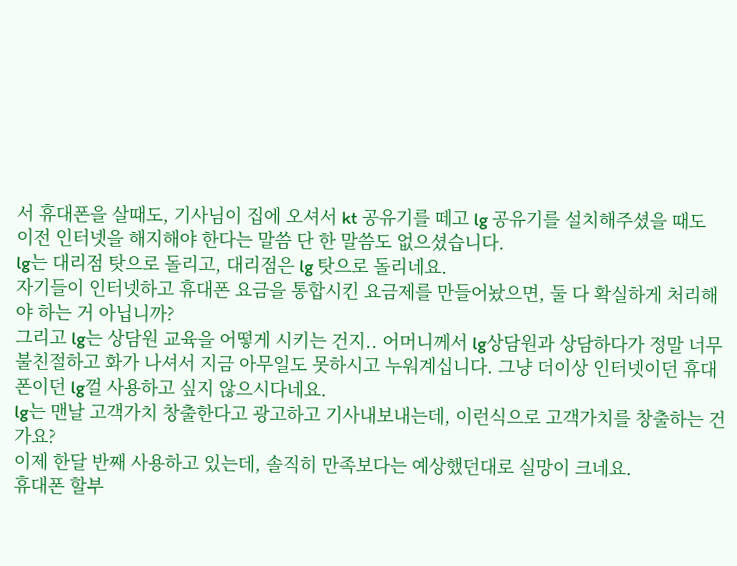서 휴대폰을 살때도, 기사님이 집에 오셔서 kt 공유기를 떼고 lg 공유기를 설치해주셨을 때도 이전 인터넷을 해지해야 한다는 말씀 단 한 말씀도 없으셨습니다.
lg는 대리점 탓으로 돌리고, 대리점은 lg 탓으로 돌리네요.
자기들이 인터넷하고 휴대폰 요금을 통합시킨 요금제를 만들어놨으면, 둘 다 확실하게 처리해야 하는 거 아닙니까?
그리고 lg는 상담원 교육을 어떻게 시키는 건지.. 어머니께서 lg상담원과 상담하다가 정말 너무 불친절하고 화가 나셔서 지금 아무일도 못하시고 누워계십니다. 그냥 더이상 인터넷이던 휴대폰이던 lg껄 사용하고 싶지 않으시다네요.
lg는 맨날 고객가치 창출한다고 광고하고 기사내보내는데, 이런식으로 고객가치를 창출하는 건가요?
이제 한달 반째 사용하고 있는데, 솔직히 만족보다는 예상했던대로 실망이 크네요.
휴대폰 할부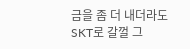금을 좀 더 내더라도 SKT로 갈껄 그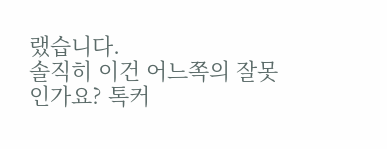랬습니다.
솔직히 이건 어느쪽의 잘못인가요? 톡커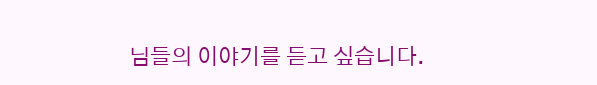님들의 이야기를 듣고 싶습니다.